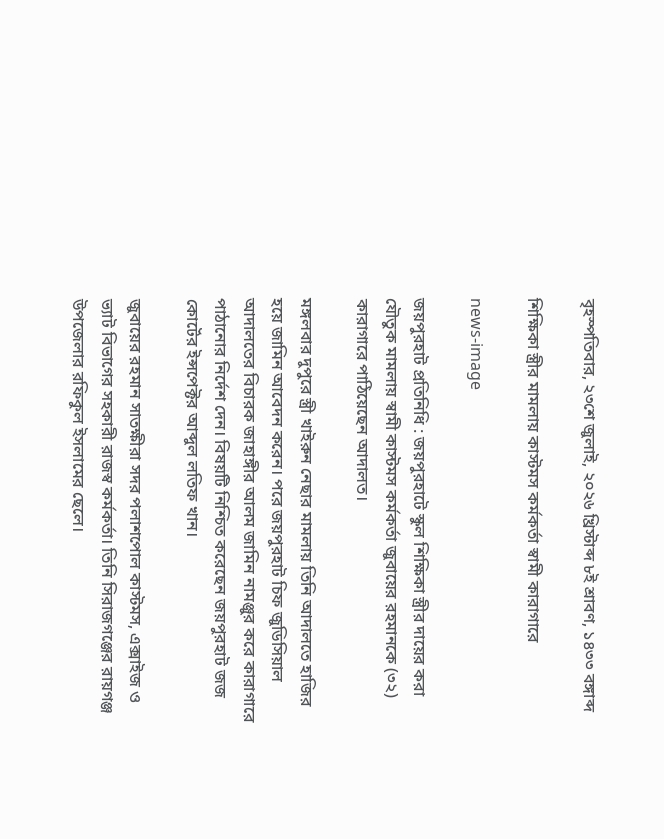বৃহস্পতিবার, ২৩শে জুলাই, ২০২৬ খ্রিস্টাব্দ ৮ই শ্রাবণ, ১৪৩৩ বঙ্গাব্দ

শিক্ষিকা স্ত্রীর মামলায় কাস্টমস কর্মকর্তা স্বামী কারাগারে

news-image

জয়পুরহাট প্রতিনিধি : জয়পুরহাটে স্কুল শিক্ষিকা স্ত্রীর দায়ের করা যৌতুক মামলায় স্বামী কাস্টমস কর্মকর্তা জুবায়ের রহমানকে (৩২) কারাগারে পাঠিয়েছেন আদালত।

মঙ্গলবার দুপুরে স্ত্রী খাইরুন নেছার মামলায় তিনি আদালতে হাজির হয়ে জামিন আবেদন করেন। পরে জয়পুরহাট চিফ জুডিসিয়াল আদালতের বিচারক জাহাঙ্গীর আলম জামিন নামঞ্জুর করে কারাগারে পাঠানোর নির্দেশ দেন। বিষয়টি নিশ্চিত করেছেন জয়পুরহাট জজ কোর্টের ইন্সপেক্টর আব্দুল লতিফ খান।

জুবায়ের রহমান সাতক্ষীরা সদর পলাশপোল কাস্টমস, এক্সাইজ ও ভ্যাট বিভাগের সহকারী রাজস্ব কর্মকর্তা। তিনি সিরাজগঞ্জের রায়গঞ্জ উপজেলার রফিকুল ইসলামের ছেলে।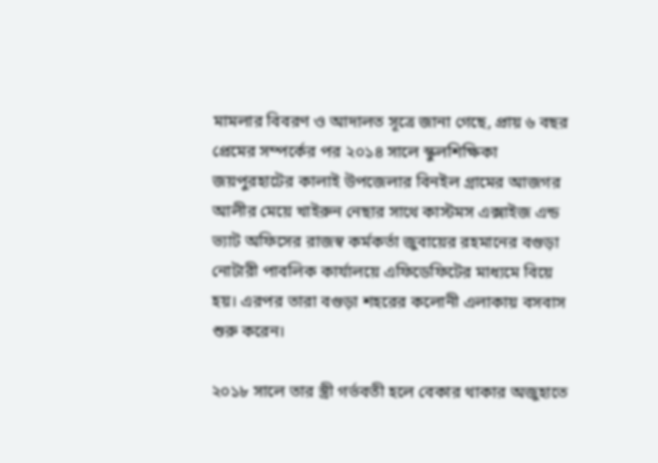মামলার বিবরণ ও আদালত সূত্রে জানা গেছে, প্রায় ৬ বছর প্রেমের সম্পর্কের পর ২০১৪ সালে স্কুলশিক্ষিকা জয়পুরহাটের কালাই উপজেলার বিনইল গ্রামের আজগর আলীর মেয়ে খাইরুন নেছার সাথে কাস্টমস এক্সাইজ এন্ড ভ্যাট অফিসের রাজস্ব কর্মকর্তা জুবায়ের রহমানের বগুড়া নোটারী পাবলিক কার্যালয়ে এফিডেফিটের মাধ্যমে বিয়ে হয়। এরপর তারা বগুড়া শহরের কলোনী এলাকায় বসবাস শুরু করেন।

২০১৮ সালে তার স্ত্রী গর্ভবতী হলে বেকার থাকার অজুহাতে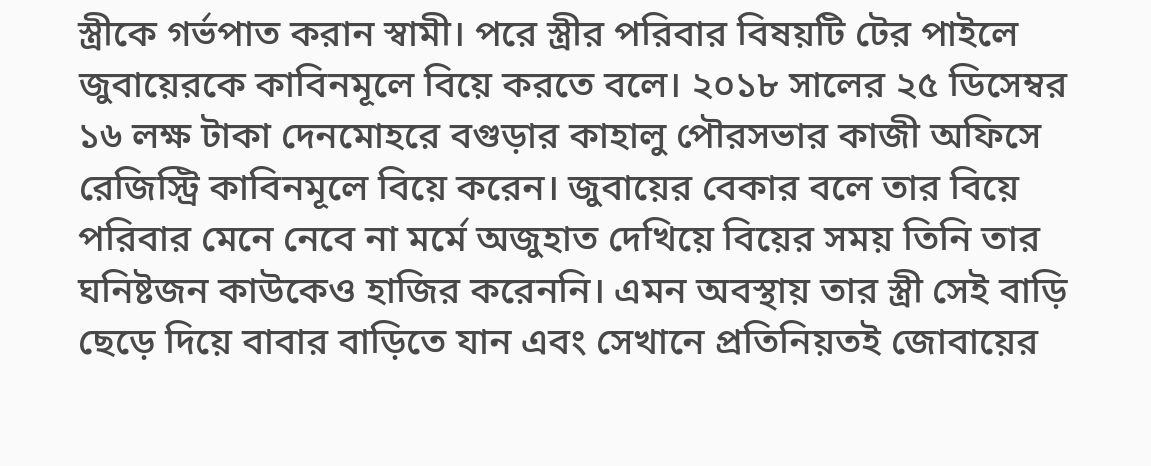স্ত্রীকে গর্ভপাত করান স্বামী। পরে স্ত্রীর পরিবার বিষয়টি টের পাইলে জুবায়েরকে কাবিনমূলে বিয়ে করতে বলে। ২০১৮ সালের ২৫ ডিসেম্বর ১৬ লক্ষ টাকা দেনমোহরে বগুড়ার কাহালু পৌরসভার কাজী অফিসে রেজিস্ট্রি কাবিনমূলে বিয়ে করেন। জুবায়ের বেকার বলে তার বিয়ে পরিবার মেনে নেবে না মর্মে অজুহাত দেখিয়ে বিয়ের সময় তিনি তার ঘনিষ্টজন কাউকেও হাজির করেননি। এমন অবস্থায় তার স্ত্রী সেই বাড়ি ছেড়ে দিয়ে বাবার বাড়িতে যান এবং সেখানে প্রতিনিয়তই জোবায়ের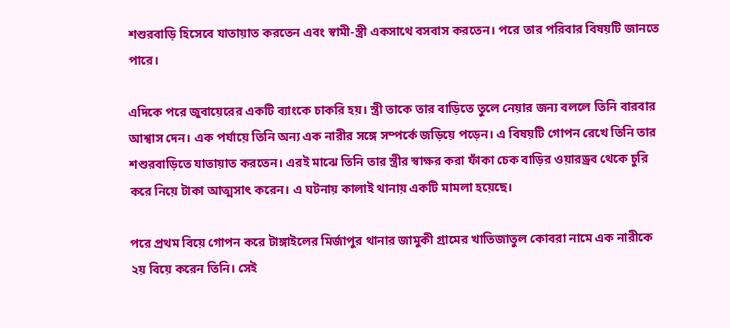শশুরবাড়ি হিসেবে যাতায়াত করতেন এবং স্বামী-স্ত্রী একসাথে বসবাস করতেন। পরে তার পরিবার বিষয়টি জানতে পারে।

এদিকে পরে জুবায়েরের একটি ব্যাংকে চাকরি হয়। স্ত্রী তাকে তার বাড়িতে তুলে নেয়ার জন্য বললে তিনি বারবার আশ্বাস দেন। এক পর্যায়ে তিনি অন্য এক নারীর সঙ্গে সম্পর্কে জড়িয়ে পড়েন। এ বিষয়টি গোপন রেখে তিনি তার শশুরবাড়িতে যাতায়াত করতেন। এরই মাঝে তিনি তার স্ত্রীর স্বাক্ষর করা ফাঁকা চেক বাড়ির ওয়ারড্রব থেকে চুরি করে নিয়ে টাকা আত্মসাৎ করেন। এ ঘটনায় কালাই থানায় একটি মামলা হয়েছে।

পরে প্রথম বিয়ে গোপন করে টাঙ্গাইলের মির্জাপুর থানার জামুকী গ্রামের খাতিজাতুল কোবরা নামে এক নারীকে ২য় বিয়ে করেন তিনি। সেই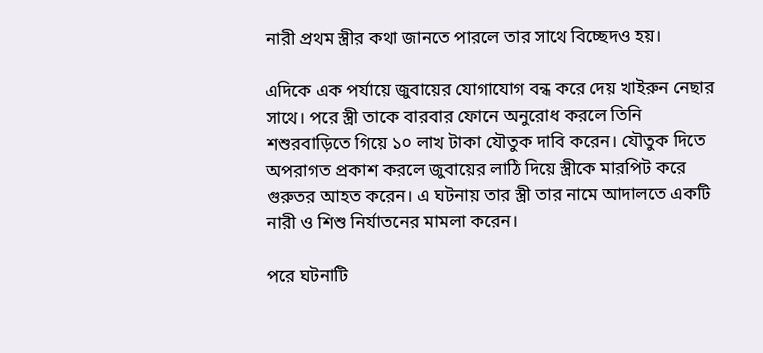নারী প্রথম স্ত্রীর কথা জানতে পারলে তার সাথে বিচ্ছেদও হয়।

এদিকে এক পর্যায়ে জুবায়ের যোগাযোগ বন্ধ করে দেয় খাইরুন নেছার সাথে। পরে স্ত্রী তাকে বারবার ফোনে অনুরোধ করলে তিনি শশুরবাড়িতে গিয়ে ১০ লাখ টাকা যৌতুক দাবি করেন। যৌতুক দিতে অপরাগত প্রকাশ করলে জুবায়ের লাঠি দিয়ে স্ত্রীকে মারপিট করে গুরুতর আহত করেন। এ ঘটনায় তার স্ত্রী তার নামে আদালতে একটি নারী ও শিশু নির্যাতনের মামলা করেন।

পরে ঘটনাটি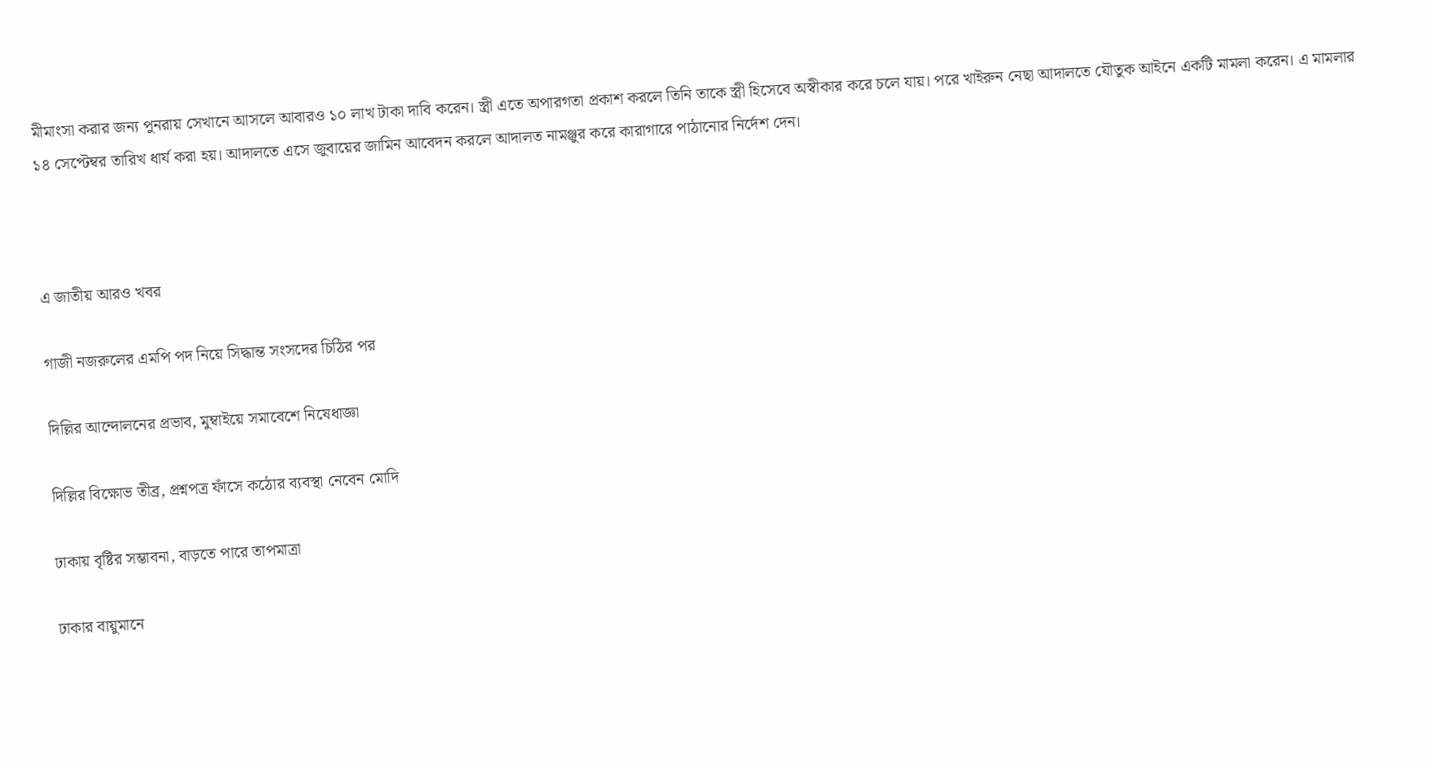মীমাংসা করার জন্য পুনরায় সেখানে আসলে আবারও ১০ লাখ টাকা দাবি করেন। স্ত্রী এতে অপারগতা প্রকাশ করলে তিনি তাকে স্ত্রী হিসেবে অস্বীকার করে চলে যায়। পরে খাইরুন নেছা আদালতে যৌতুক আইনে একটি মামলা করেন। এ মামলার ১৪ সেপ্টেম্বর তারিখ ধার্য করা হয়। আদালতে এসে জুবায়ের জামিন আবেদন করলে আদালত নামঞ্জুর করে কারাগারে পাঠানোর নির্দেশ দেন।



এ জাতীয় আরও খবর

গাজী নজরুলের এমপি পদ নিয়ে সিদ্ধান্ত সংসদের চিঠির পর

দিল্লির আন্দোলনের প্রভাব, মুম্বাইয়ে সমাবেশে নিষেধাজ্ঞা

দিল্লির বিক্ষোভ তীব্র, প্রশ্নপত্র ফাঁসে কঠোর ব্যবস্থা নেবেন মোদি

ঢাকায় বৃষ্টির সম্ভাবনা, বাড়তে পারে তাপমাত্রা

ঢাকার বায়ুমানে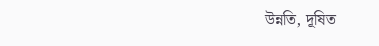উন্নতি, দূষিত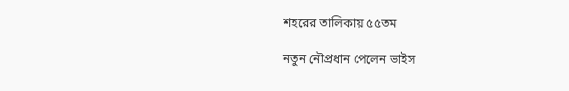শহরের তালিকায় ৫৫তম

নতুন নৌপ্রধান পেলেন ভাইস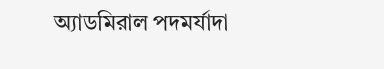অ্যাডমিরাল পদমর্যাদা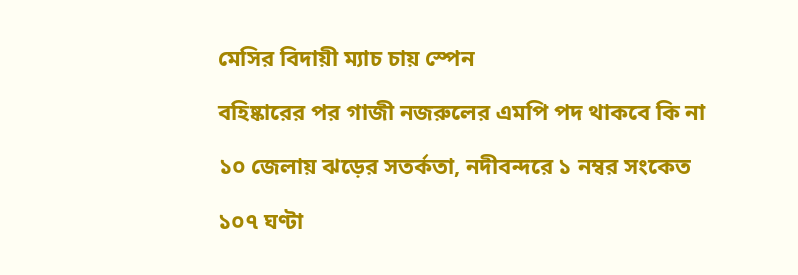মেসির বিদায়ী ম্যাচ চায় স্পেন

বহিষ্কারের পর গাজী নজরুলের এমপি পদ থাকবে কি না

১০ জেলায় ঝড়ের সতর্কতা, নদীবন্দরে ১ নম্বর সংকেত

১০৭ ঘণ্টা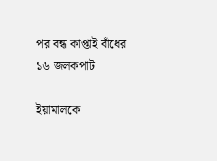পর বন্ধ কাপ্তাই বাঁধের ১৬ জলকপাট

ইয়ামালকে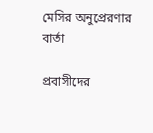মেসির অনুপ্রেরণার বার্তা

প্রবাসীদের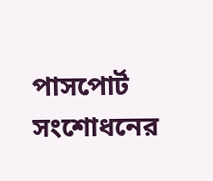পাসপোর্ট সংশোধনের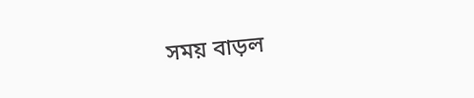সময় বাড়ল